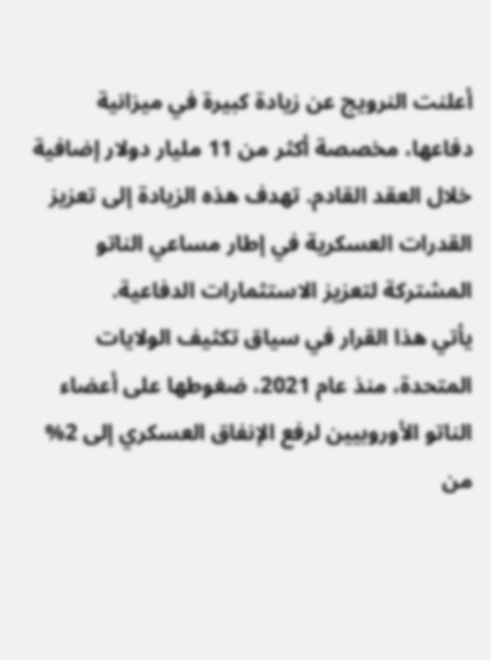أعلنت النرويج عن زيادة كبيرة في ميزانية دفاعها، مخصصة أكثر من 11 مليار دولار إضافية خلال العقد القادم. تهدف هذه الزيادة إلى تعزيز القدرات العسكرية في إطار مساعي الناتو المشتركة لتعزيز الاستثمارات الدفاعية.
يأتي هذا القرار في سياق تكثيف الولايات المتحدة، منذ عام 2021، ضغوطها على أعضاء الناتو الأوروبيين لرفع الإنفاق العسكري إلى 2% من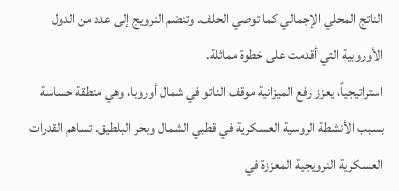الناتج المحلي الإجمالي كما توصي الحلف. وتنضم النرويج إلى عدد من الدول الأوروبية التي أقدمت على خطوة مماثلة.
استراتيجياً، يعزز رفع الميزانية موقف الناتو في شمال أوروبا، وهي منطقة حساسة بسبب الأنشطة الروسية العسكرية في قطبي الشمال وبحر البلطيق. تساهم القدرات العسكرية النرويجية المعززة في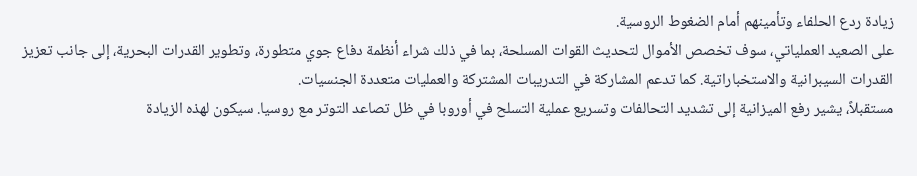زيادة ردع الحلفاء وتأمينهم أمام الضغوط الروسية.
على الصعيد العملياتي، سوف تخصص الأموال لتحديث القوات المسلحة، بما في ذلك شراء أنظمة دفاع جوي متطورة، وتطوير القدرات البحرية، إلى جانب تعزيز القدرات السيبرانية والاستخباراتية. كما تدعم المشاركة في التدريبات المشتركة والعمليات متعددة الجنسيات.
مستقبلاً، يشير رفع الميزانية إلى تشديد التحالفات وتسريع عملية التسلح في أوروبا في ظل تصاعد التوتر مع روسيا. سيكون لهذه الزيادة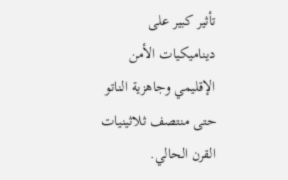تأثير كبير على ديناميكيات الأمن الإقليمي وجاهزية الناتو حتى منتصف ثلاثينيات القرن الحالي.